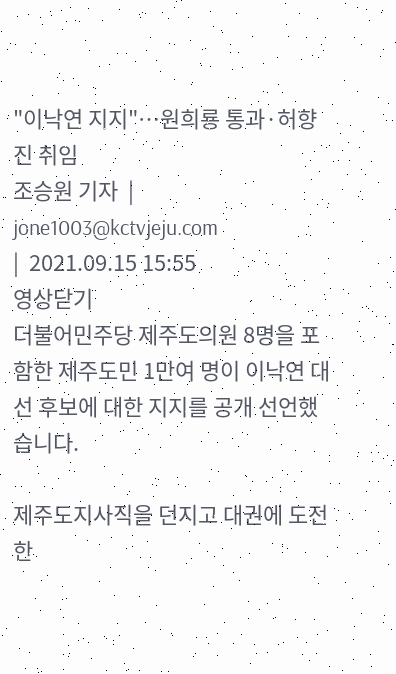"이낙연 지지"…원희룡 통과·허향진 취임
조승원 기자  |  jone1003@kctvjeju.com
|  2021.09.15 15:55
영상닫기
더불어민주당 제주도의원 8명을 포함한 제주도민 1만여 명이 이낙연 대선 후보에 대한 지지를 공개 선언했습니다.

제주도지사직을 던지고 대권에 도전한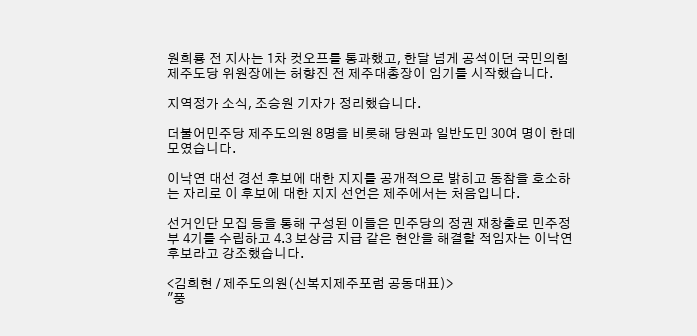원희룡 전 지사는 1차 컷오프를 통과했고, 한달 넘게 공석이던 국민의힘 제주도당 위원장에는 허향진 전 제주대총장이 임기를 시작했습니다.

지역정가 소식, 조승원 기자가 정리했습니다.

더불어민주당 제주도의원 8명을 비롯해 당원과 일반도민 30여 명이 한데 모였습니다.

이낙연 대선 경선 후보에 대한 지지를 공개적으로 밝히고 동참을 호소하는 자리로 이 후보에 대한 지지 선언은 제주에서는 처음입니다.

선거인단 모집 등을 통해 구성된 이들은 민주당의 정권 재창출로 민주정부 4기를 수립하고 4.3 보상금 지급 같은 현안을 해결할 적임자는 이낙연 후보라고 강조했습니다.

<김희현 / 제주도의원(신복지제주포럼 공동대표)>
"풍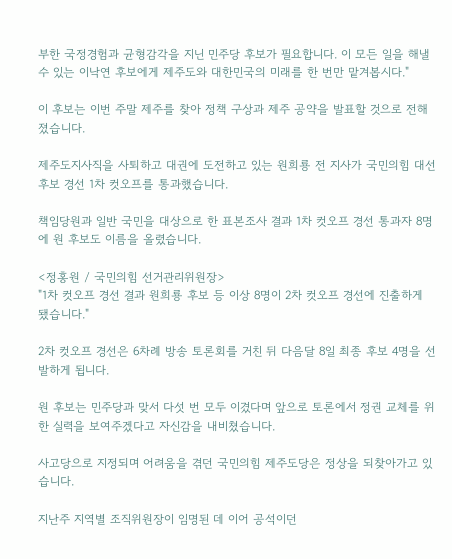부한 국정경험과 균형감각을 지닌 민주당 후보가 필요합니다. 이 모든 일을 해낼 수 있는 이낙연 후보에게 제주도와 대한민국의 미래를 한 번만 맡겨봅시다."

이 후보는 이번 주말 제주를 찾아 정책 구상과 제주 공약을 발표할 것으로 전해졌습니다.

제주도지사직을 사퇴하고 대권에 도전하고 있는 원희룡 전 지사가 국민의힘 대선 후보 경선 1차 컷오프를 통과했습니다.

책임당원과 일반 국민을 대상으로 한 표본조사 결과 1차 컷오프 경선 통과자 8명에 원 후보도 이름을 올렸습니다.

<정홍원 / 국민의힘 선거관리위원장>
"1차 컷오프 경선 결과 원희룡 후보 등 이상 8명이 2차 컷오프 경선에 진출하게 됐습니다."

2차 컷오프 경선은 6차례 방송 토론회를 거친 뒤 다음달 8일 최종 후보 4명을 선발하게 됩니다.

원 후보는 민주당과 맞서 다섯 번 모두 이겼다며 앞으로 토론에서 정권 교체를 위한 실력을 보여주겠다고 자신감을 내비쳤습니다.

사고당으로 지정되며 어려움을 겪던 국민의힘 제주도당은 정상을 되찾아가고 있습니다.

지난주 지역별 조직위원장이 임명된 데 이어 공석이던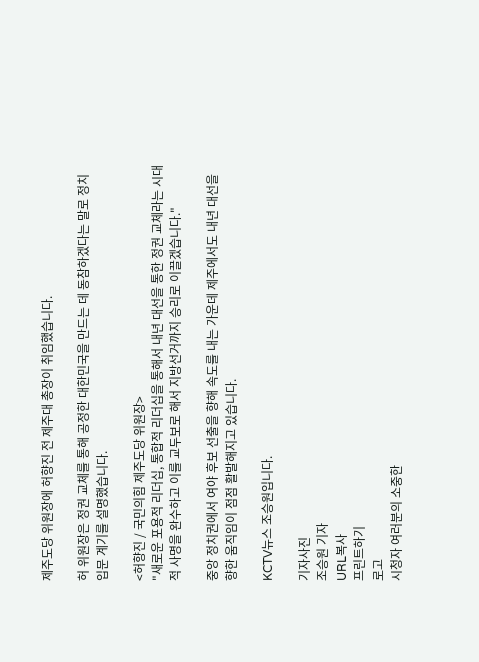제주도당 위원장에 허향진 전 제주대 총장이 취임했습니다.

허 위원장은 정권 교체를 통해 공정한 대한민국을 만드는 데 동참하겠다는 말로 정치 입문 계기를 설명했습니다.

<허향진 / 국민의힘 제주도당 위원장>
"새로운 포용적 리더십, 통합적 리더십을 통해서 내년 대선을 통한 정권 교체라는 시대적 사명을 완수하고 이를 교두보로 해서 지방선거까지 승리로 이끌겠습니다."

중앙 정치권에서 여야 후보 선출을 향해 속도를 내는 가운데 제주에서도 내년 대선을 향한 움직임이 점점 활발해지고 있습니다.

KCTV뉴스 조승원입니다.

기자사진
조승원 기자
URL복사
프린트하기
로고
시청자 여러분의 소중한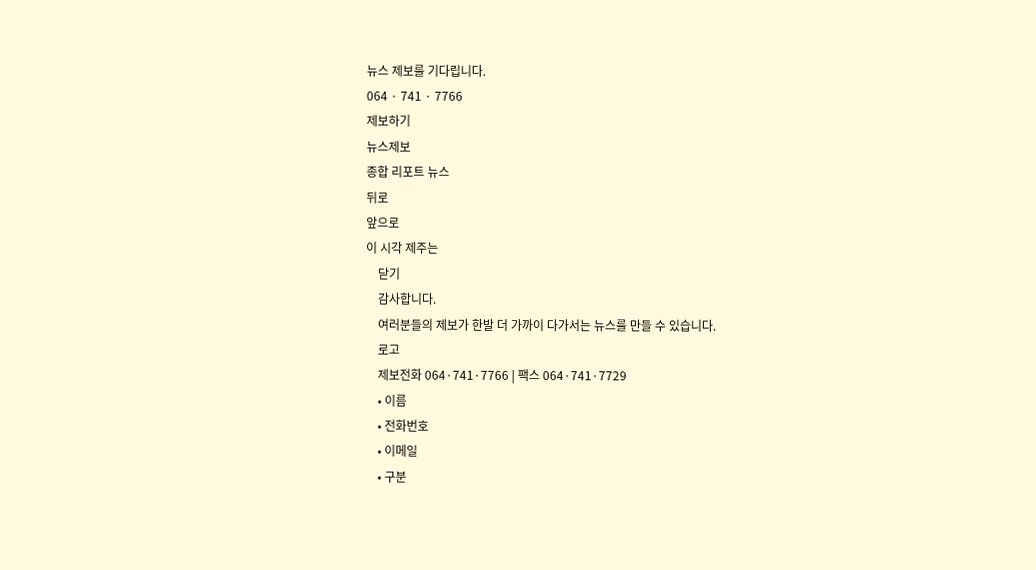뉴스 제보를 기다립니다.
064 · 741 · 7766
제보하기
뉴스제보
종합 리포트 뉴스
뒤로
앞으로
이 시각 제주는
    닫기
    감사합니다.
    여러분들의 제보가 한발 더 가까이 다가서는 뉴스를 만들 수 있습니다.
    로고
    제보전화 064·741·7766 | 팩스 064·741·7729
    • 이름
    • 전화번호
    • 이메일
    • 구분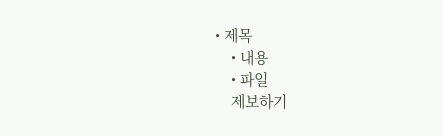• 제목
    • 내용
    • 파일
    제보하기